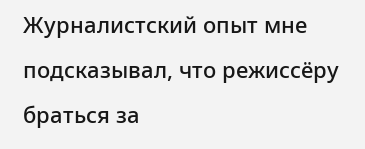Журналистский опыт мне подсказывал, что режиссёру браться за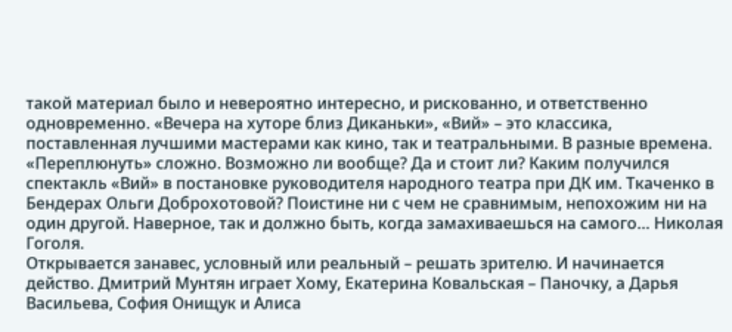такой материал было и невероятно интересно, и рискованно, и ответственно одновременно. «Вечера на хуторе близ Диканьки», «Вий» – это классика, поставленная лучшими мастерами как кино, так и театральными. В разные времена. «Переплюнуть» сложно. Возможно ли вообще? Да и стоит ли? Каким получился спектакль «Вий» в постановке руководителя народного театра при ДК им. Ткаченко в Бендерах Ольги Доброхотовой? Поистине ни с чем не сравнимым, непохожим ни на один другой. Наверное, так и должно быть, когда замахиваешься на самого… Николая Гоголя.
Открывается занавес, условный или реальный – решать зрителю. И начинается действо. Дмитрий Мунтян играет Хому, Екатерина Ковальская – Паночку, а Дарья Васильева, София Онищук и Алиса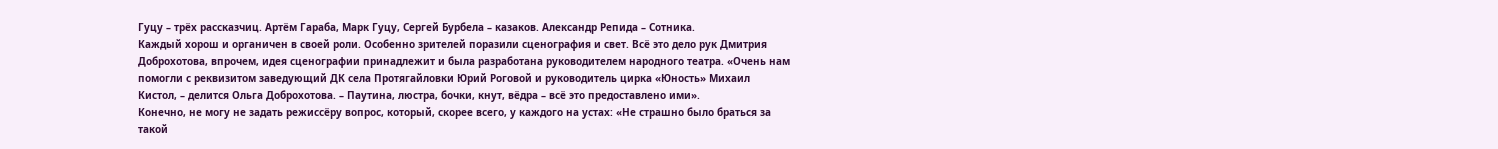Гуцу – трёх рассказчиц. Артём Гараба, Марк Гуцу, Сергей Бурбела – казаков. Александр Репида – Сотника.
Каждый хорош и органичен в своей роли. Особенно зрителей поразили сценография и свет. Всё это дело рук Дмитрия Доброхотова, впрочем, идея сценографии принадлежит и была разработана руководителем народного театра. «Очень нам помогли с реквизитом заведующий ДК села Протягайловки Юрий Роговой и руководитель цирка «Юность» Михаил Кистол, – делится Ольга Доброхотова. – Паутина, люстра, бочки, кнут, вёдра – всё это предоставлено ими».
Конечно, не могу не задать режиссёру вопрос, который, скорее всего, у каждого на устах: «Не страшно было браться за такой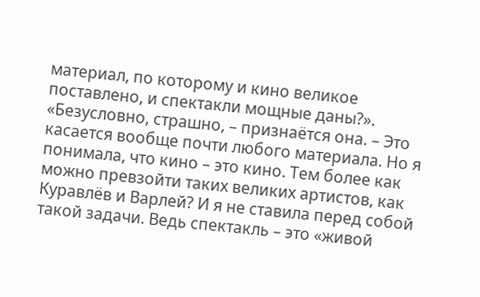материал, по которому и кино великое поставлено, и спектакли мощные даны?». «Безусловно, страшно, – признаётся она. – Это касается вообще почти любого материала. Но я понимала, что кино – это кино. Тем более как можно превзойти таких великих артистов, как Куравлёв и Варлей? И я не ставила перед собой такой задачи. Ведь спектакль – это «живой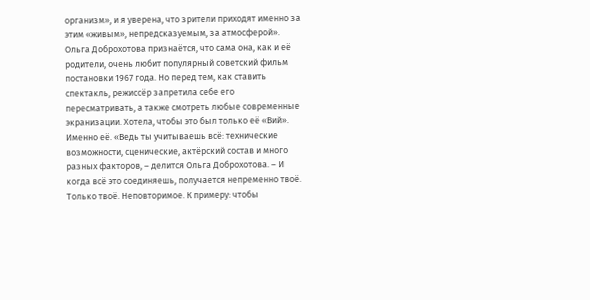организм», и я уверена, что зрители приходят именно за этим «живым», непредсказуемым, за атмосферой».
Ольга Доброхотова признаётся, что сама она, как и её родители, очень любит популярный советский фильм постановки 1967 года. Но перед тем, как ставить спектакль, режиссёр запретила себе его пересматривать, а также смотреть любые современные экранизации. Хотела, чтобы это был только её «Вий». Именно её. «Ведь ты учитываешь всё: технические возможности, сценические, актёрский состав и много разных факторов, – делится Ольга Доброхотова. – И когда всё это соединяешь, получается непременно твоё. Только твоё. Неповторимое. К примеру: чтобы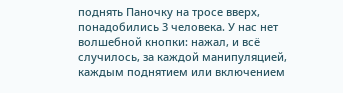поднять Паночку на тросе вверх, понадобились 3 человека. У нас нет волшебной кнопки: нажал, и всё случилось, за каждой манипуляцией, каждым поднятием или включением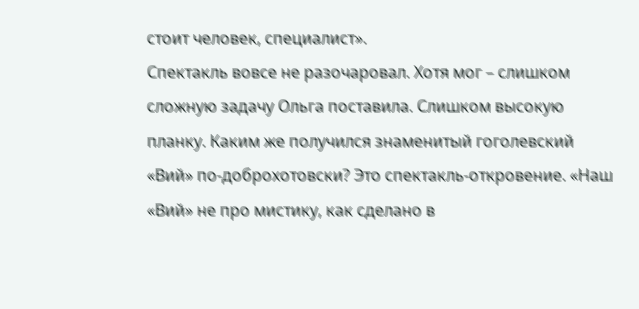стоит человек, специалист».
Спектакль вовсе не разочаровал. Хотя мог – слишком сложную задачу Ольга поставила. Слишком высокую планку. Каким же получился знаменитый гоголевский «Вий» по-доброхотовски? Это спектакль-откровение. «Наш «Вий» не про мистику, как сделано в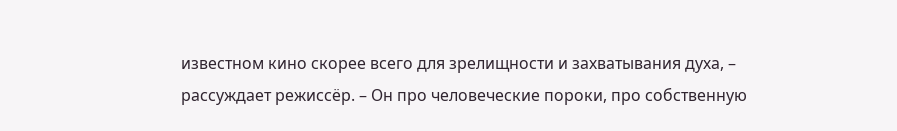известном кино скорее всего для зрелищности и захватывания духа, – рассуждает режиссёр. – Он про человеческие пороки, про собственную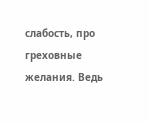слабость, про греховные желания. Ведь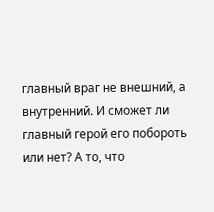главный враг не внешний, а внутренний. И сможет ли главный герой его побороть или нет? А то, что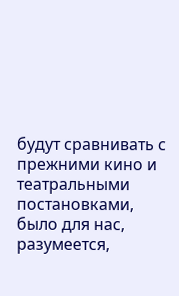будут сравнивать с прежними кино и театральными постановками, было для нас, разумеется,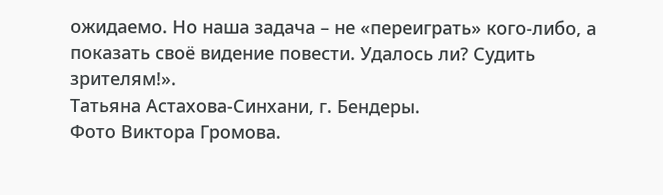ожидаемо. Но наша задача – не «переиграть» кого-либо, а показать своё видение повести. Удалось ли? Судить зрителям!».
Татьяна Астахова-Синхани, г. Бендеры.
Фото Виктора Громова.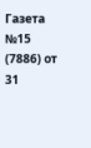Газета №15 (7886) от 31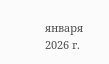января 2026 г.